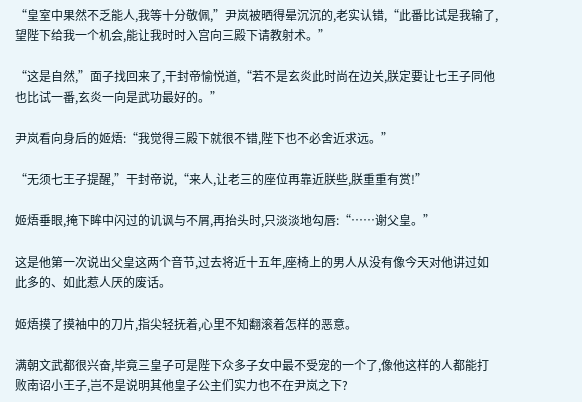“皇室中果然不乏能人,我等十分敬佩,”尹岚被晒得晕沉沉的,老实认错,“此番比试是我输了,望陛下给我一个机会,能让我时时入宫向三殿下请教射术。”

“这是自然,”面子找回来了,干封帝愉悦道,“若不是玄炎此时尚在边关,朕定要让七王子同他也比试一番,玄炎一向是武功最好的。”

尹岚看向身后的姬焐:“我觉得三殿下就很不错,陛下也不必舍近求远。”

“无须七王子提醒,”干封帝说,“来人,让老三的座位再靠近朕些,朕重重有赏!”

姬焐垂眼,掩下眸中闪过的讥讽与不屑,再抬头时,只淡淡地勾唇:“……谢父皇。”

这是他第一次说出父皇这两个音节,过去将近十五年,座椅上的男人从没有像今天对他讲过如此多的、如此惹人厌的废话。

姬焐摸了摸袖中的刀片,指尖轻抚着,心里不知翻滚着怎样的恶意。

满朝文武都很兴奋,毕竟三皇子可是陛下众多子女中最不受宠的一个了,像他这样的人都能打败南诏小王子,岂不是说明其他皇子公主们实力也不在尹岚之下?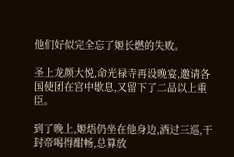他们好似完全忘了姬长燃的失败。

圣上龙颜大悦,命光禄寺再设晚宴,邀请各国使团在宫中歇息,又留下了二品以上重臣。

到了晚上,姬焐仍坐在他身边,酒过三巡,干封帝喝得酣畅,总算放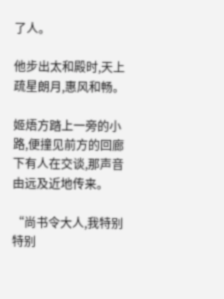了人。

他步出太和殿时,天上疏星朗月,惠风和畅。

姬焐方踏上一旁的小路,便撞见前方的回廊下有人在交谈,那声音由远及近地传来。

“尚书令大人,我特别特别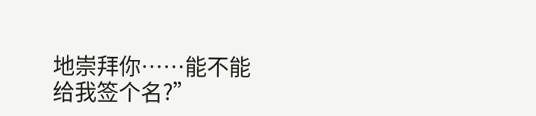地崇拜你……能不能给我签个名?”